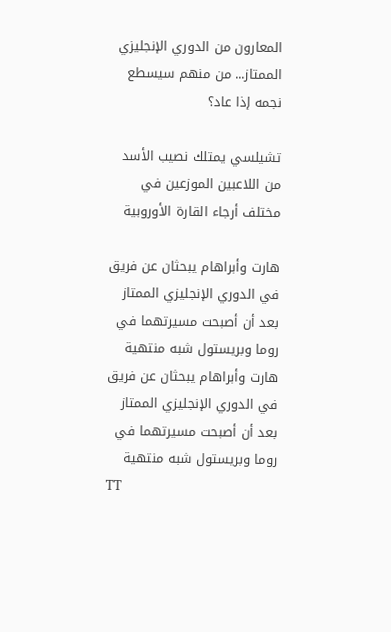المعارون من الدوري الإنجليزي الممتاز... من منهم سيسطع نجمه إذا عاد؟

تشيلسي يمتلك نصيب الأسد من اللاعبين الموزعين في مختلف أرجاء القارة الأوروبية

هارت وأبراهام يبحثان عن فريق في الدوري الإنجليزي الممتاز بعد أن أصبحت مسيرتهما في روما وبريستول شبه منتهية
هارت وأبراهام يبحثان عن فريق في الدوري الإنجليزي الممتاز بعد أن أصبحت مسيرتهما في روما وبريستول شبه منتهية
TT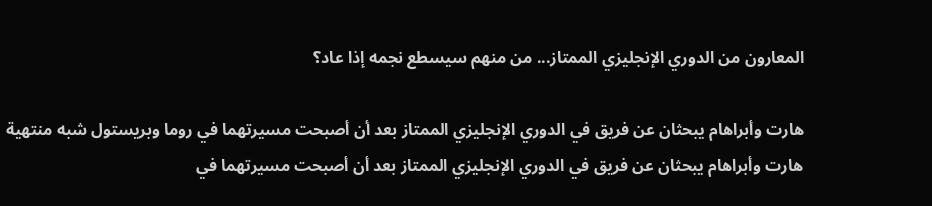المعارون من الدوري الإنجليزي الممتاز... من منهم سيسطع نجمه إذا عاد؟

هارت وأبراهام يبحثان عن فريق في الدوري الإنجليزي الممتاز بعد أن أصبحت مسيرتهما في روما وبريستول شبه منتهية
هارت وأبراهام يبحثان عن فريق في الدوري الإنجليزي الممتاز بعد أن أصبحت مسيرتهما في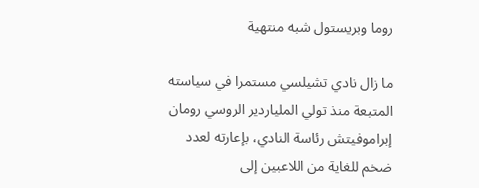روما وبريستول شبه منتهية

ما زال نادي تشيلسي مستمرا في سياسته المتبعة منذ تولي الملياردير الروسي رومان إبراموفيتش رئاسة النادي، بإعارته لعدد ضخم للغاية من اللاعبين إلى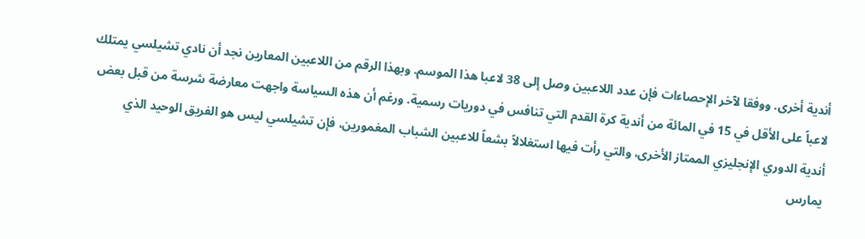أندية أخرى. ووفقا لآخر الإحصاءات فإن عدد اللاعبين وصل إلى 38 لاعبا هذا الموسم. وبهذا الرقم من اللاعبين المعارين نجد أن نادي تشيلسي يمتلك لاعباً على الأقل في 15 في المائة من أندية كرة القدم التي تنافس في دوريات رسمية. ورغم أن هذه السياسة واجهت معارضة شرسة من قبل بعض أندية الدوري الإنجليزي الممتاز الأخرى، والتي رأت فيها استغلالاً بشعاً للاعبين الشباب المغمورين، فإن تشيلسي ليس هو الفريق الوحيد الذي يمارس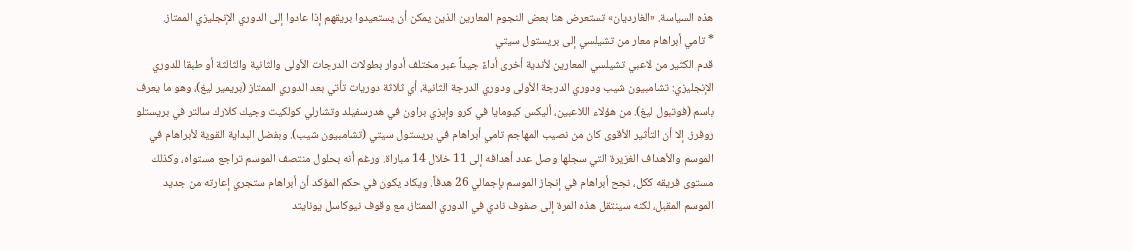هذه السياسة. «الغارديان» تستعرض هنا بعض النجوم المعارين الذين يمكن أن يستعيدوا بريقهم إذا عادوا إلى الدوري الإنجليزي الممتاز.
* تامي أبراهام معار من تشيلسي إلى بريستول سيتي
قدم الكثير من لاعبي تشيلسي المعارين لأندية أخرى أداءً جيداً عبر مختلف أدوار بطولات الدرجات الأولى والثانية والثالثة أو طبقا للدوري الإنجليزي: تشامبيون شيب ودوري الدرجة الأولى ودوري الدرجة الثانية، أي ثلاثة دوريات تأتي بعد الدوري الممتاز (بريمير ليغ)، وهو ما يعرف باسم (فوتبول ليغ). من هؤلاء اللاعبين، أليكس كيومايا في كرو وإيزي براون في هدرسفيلد وتشارلي كولكيت وجيك كلارك سالتر في بريستلو روفرز. إلا أن التأثير الأقوى كان من نصيب المهاجم تامي أبراهام في بريستول سيتي (تشامبيون شيب). وبفضل البداية القوية لأبراهام في الموسم والأهداف الغزيرة التي سجلها وصل عدد أهدافه إلى 11 خلال 14 مباراة. ورغم أنه بحلول منتصف الموسم تراجع مستواه، وكذلك مستوى فريقه ككل، نجح أبراهام في إنجاز الموسم بإجمالي 26 هدفاً. ويكاد يكون في حكم المؤكد أن أبراهام ستجري إعارته من جديد الموسم المقبل، لكنه سينتقل هذه المرة إلى صفوف نادي في الدوري الممتاز، مع وقوف نيوكاسل يونايتد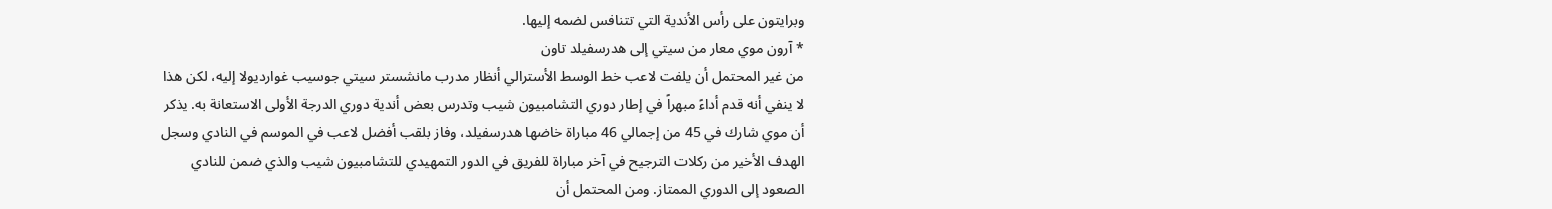وبرايتون على رأس الأندية التي تتنافس لضمه إليها.
* آرون موي معار من سيتي إلى هدرسفيلد تاون
من غير المحتمل أن يلفت لاعب خط الوسط الأسترالي أنظار مدرب مانشستر سيتي جوسيب غوارديولا إليه، لكن هذا لا ينفي أنه قدم أداءً مبهراً في إطار دوري التشامبيون شيب وتدرس بعض أندية دوري الدرجة الأولى الاستعانة به. يذكر أن موي شارك في 45 من إجمالي 46 مباراة خاضها هدرسفيلد، وفاز بلقب أفضل لاعب في الموسم في النادي وسجل الهدف الأخير من ركلات الترجيح في آخر مباراة للفريق في الدور التمهيدي للتشامبيون شيب والذي ضمن للنادي الصعود إلى الدوري الممتاز. ومن المحتمل أن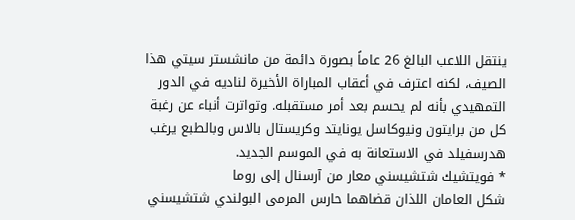ينتقل اللاعب البالغ 26 عاماً بصورة دائمة من مانشستر سيتي هذا الصيف، لكنه اعترف في أعقاب المباراة الأخيرة لناديه في الدور التمهيدي بأنه لم يحسم بعد أمر مستقبله. وتواترت أنباء عن رغبة كل من برايتون ونيوكاسل يونايتد وكريستال بالاس وبالطبع يرغب هدرسفيلد في الاستعانة به في الموسم الجديد.
* فويتشيك شتشيسني معار من آرسنال إلى روما
شكل العامان اللذان قضاهما حارس المرمى البولندي شتشيسني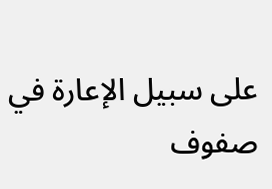على سبيل الإعارة في صفوف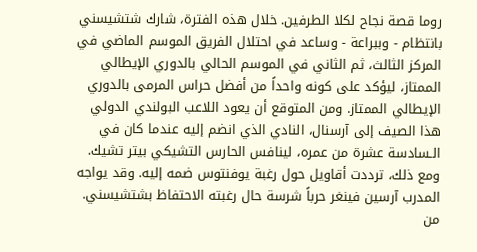روما قصة نجاح لكلا الطرفين. خلال هذه الفترة، شارك شتشيسني بانتظام - وببراعة - وساعد في احتلال الفريق الموسم الماضي في المركز الثالث، ثم الثاني في الموسم الحالي بالدوري الإيطالي الممتاز، ليؤكد على كونه واحداً من أفضل حراس المرمى بالدوري الإيطالي الممتاز. ومن المتوقع أن يعود اللاعب البولندي الدولي هذا الصيف إلى آرسنال، النادي الذي انضم إليه عندما كان في الـسادسة عشرة من عمره، لينافس الحارس التشيكي بيتر تشيك. ومع ذلك، ترددت أقاويل حول رغبة يوفنتوس ضمه إليه. وقد يواجه المدرب آرسين فينغر حرباً شرسة حال رغبته الاحتفاظ بشتشيسني. من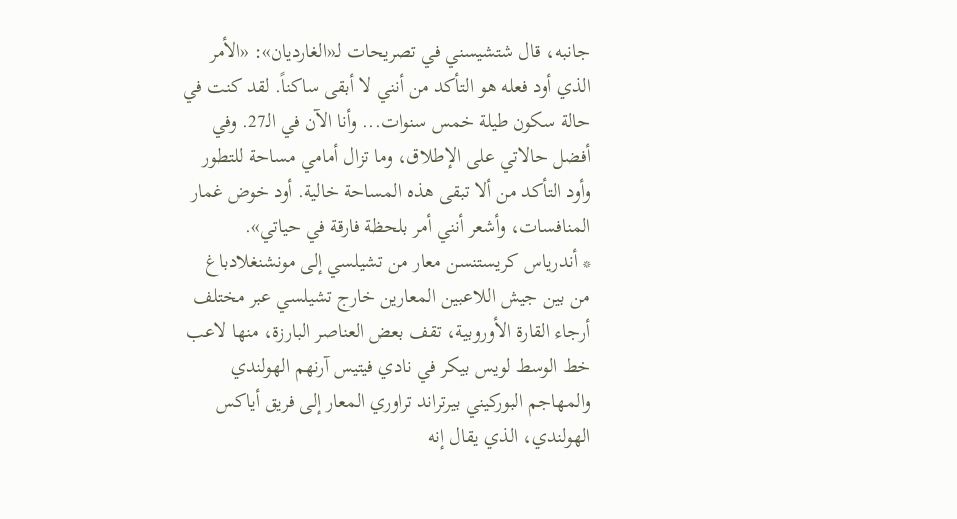جانبه، قال شتشيسني في تصريحات لـ«الغارديان»: «الأمر الذي أود فعله هو التأكد من أنني لا أبقى ساكناً. لقد كنت في حالة سكون طيلة خمس سنوات... وأنا الآن في الـ27. وفي أفضل حالاتي على الإطلاق، وما تزال أمامي مساحة للتطور وأود التأكد من ألا تبقى هذه المساحة خالية. أود خوض غمار المنافسات، وأشعر أنني أمر بلحظة فارقة في حياتي».
* أندرياس كريستنسن معار من تشيلسي إلى مونشنغلادباغ
من بين جيش اللاعبين المعارين خارج تشيلسي عبر مختلف أرجاء القارة الأوروبية، تقف بعض العناصر البارزة، منها لاعب خط الوسط لويس بيكر في نادي فيتيس آرنهم الهولندي والمهاجم البوركيني بيرتراند تراوري المعار إلى فريق أياكس الهولندي، الذي يقال إنه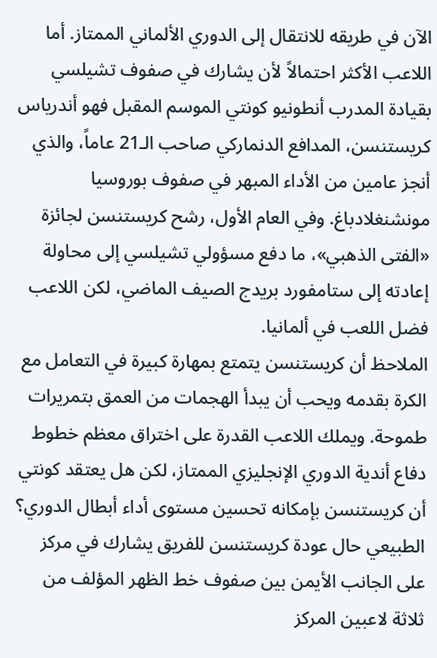الآن في طريقه للانتقال إلى الدوري الألماني الممتاز. أما اللاعب الأكثر احتمالاً لأن يشارك في صفوف تشيلسي بقيادة المدرب أنطونيو كونتي الموسم المقبل فهو أندرياس كريستنسن، المدافع الدنماركي صاحب الـ21 عاماً، والذي أنجز عامين من الأداء المبهر في صفوف بوروسيا مونشنغلادباغ. وفي العام الأول، رشح كريستنسن لجائزة «الفتى الذهبي»، ما دفع مسؤولي تشيلسي إلى محاولة إعادته إلى ستامفورد بريدج الصيف الماضي، لكن اللاعب فضل اللعب في ألمانيا.
الملاحظ أن كريستنسن يتمتع بمهارة كبيرة في التعامل مع الكرة بقدمه ويحب أن يبدأ الهجمات من العمق بتمريرات طموحة. ويملك اللاعب القدرة على اختراق معظم خطوط دفاع أندية الدوري الإنجليزي الممتاز، لكن هل يعتقد كونتي أن كريستنسن بإمكانه تحسين مستوى أداء أبطال الدوري؟ الطبيعي حال عودة كريستنسن للفريق يشارك في مركز على الجانب الأيمن بين صفوف خط الظهر المؤلف من ثلاثة لاعبين المركز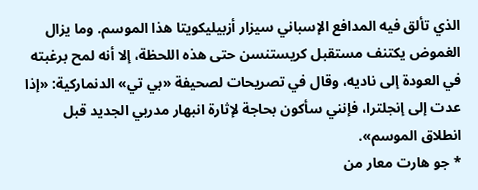الذي تألق فيه المدافع الإسباني سيزار أزبيليكويتا هذا الموسم. وما يزال الغموض يكتنف مستقبل كريستنسن حتى هذه اللحظة، إلا أنه لمح برغبته في العودة إلى ناديه، وقال في تصريحات لصحيفة «بي تي» الدنماركية: «إذا عدت إلى إنجلترا، فإنني سأكون بحاجة لإثارة انبهار مدربي الجديد قبل انطلاق الموسم».
* جو هارت معار من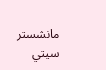مانشستر سيتي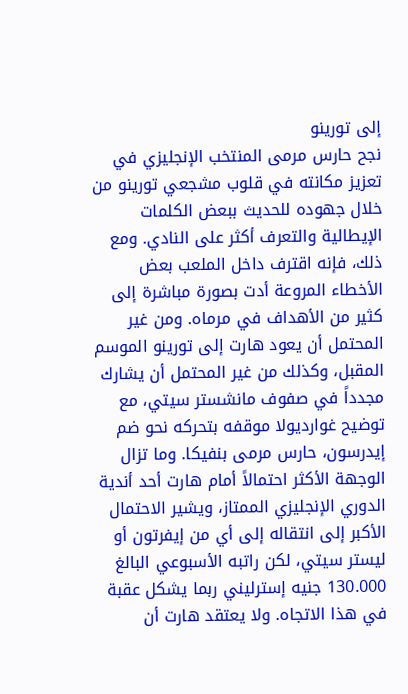إلى تورينو
نجح حارس مرمى المنتخب الإنجليزي في تعزيز مكانته في قلوب مشجعي تورينو من خلال جهوده للحديث ببعض الكلمات الإيطالية والتعرف أكثر على النادي. ومع ذلك، فإنه اقترف داخل الملعب بعض الأخطاء المروعة أدت بصورة مباشرة إلى كثير من الأهداف في مرماه. ومن غير المحتمل أن يعود هارت إلى تورينو الموسم المقبل، وكذلك من غير المحتمل أن يشارك مجدداً في صفوف مانشستر سيتي، مع توضيح غوارديولا موقفه بتحركه نحو ضم إيدرسون، حارس مرمى بنفيكا. وما تزال الوجهة الأكثر احتمالاً أمام هارت أحد أندية الدوري الإنجليزي الممتاز، ويشير الاحتمال الأكبر إلى انتقاله إلى أي من إيفرتون أو ليستر سيتي، لكن راتبه الأسبوعي البالغ 130.000 جنيه إسترليني ربما يشكل عقبة في هذا الاتجاه. ولا يعتقد هارت أن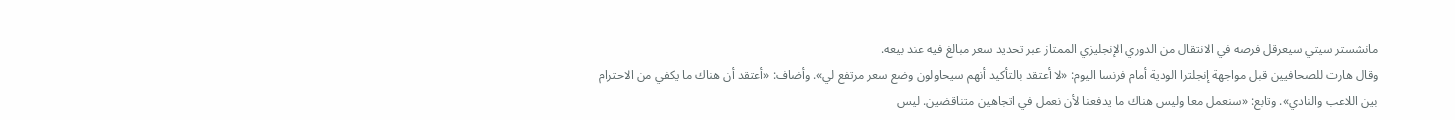مانشستر سيتي سيعرقل فرصه في الانتقال من الدوري الإنجليزي الممتاز عبر تحديد سعر مبالغ فيه عند بيعه.
وقال هارت للصحافيين قبل مواجهة إنجلترا الودية أمام فرنسا اليوم: «لا أعتقد بالتأكيد أنهم سيحاولون وضع سعر مرتفع لي». وأضاف: «أعتقد أن هناك ما يكفي من الاحترام بين اللاعب والنادي». وتابع: «سنعمل معا وليس هناك ما يدفعنا لأن نعمل في اتجاهين متناقضين. ليس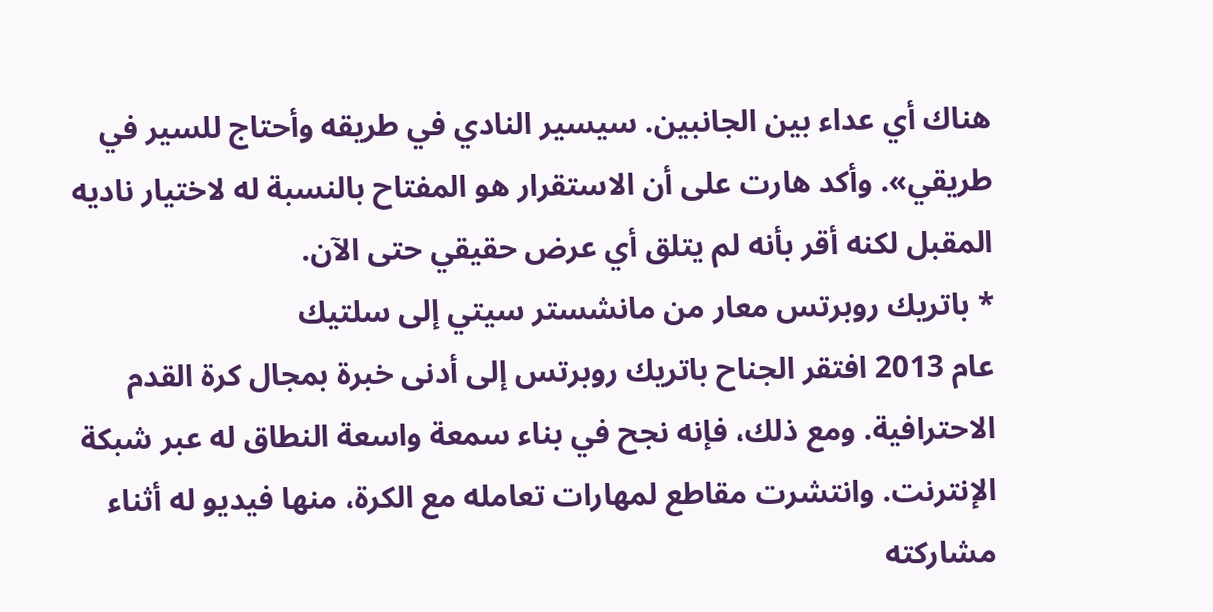هناك أي عداء بين الجانبين. سيسير النادي في طريقه وأحتاج للسير في طريقي». وأكد هارت على أن الاستقرار هو المفتاح بالنسبة له لاختيار ناديه المقبل لكنه أقر بأنه لم يتلق أي عرض حقيقي حتى الآن.
* باتريك روبرتس معار من مانشستر سيتي إلى سلتيك
عام 2013 افتقر الجناح باتريك روبرتس إلى أدنى خبرة بمجال كرة القدم الاحترافية. ومع ذلك، فإنه نجح في بناء سمعة واسعة النطاق له عبر شبكة الإنترنت. وانتشرت مقاطع لمهارات تعامله مع الكرة، منها فيديو له أثناء مشاركته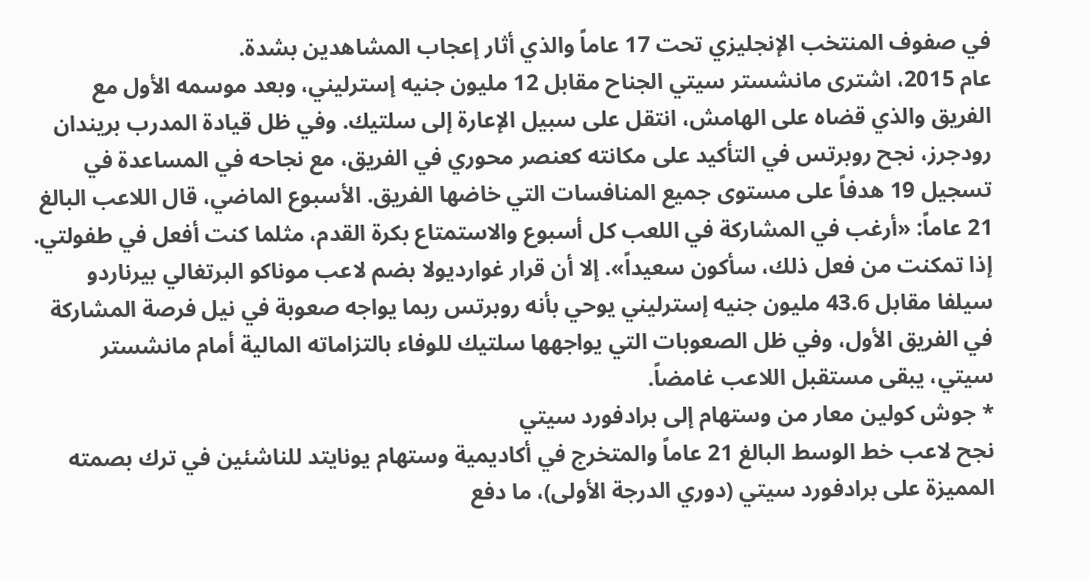في صفوف المنتخب الإنجليزي تحت 17 عاماً والذي أثار إعجاب المشاهدين بشدة.
عام 2015، اشترى مانشستر سيتي الجناح مقابل 12 مليون جنيه إسترليني، وبعد موسمه الأول مع الفريق والذي قضاه على الهامش، انتقل على سبيل الإعارة إلى سلتيك. وفي ظل قيادة المدرب بريندان رودجرز، نجح روبرتس في التأكيد على مكانته كعنصر محوري في الفريق، مع نجاحه في المساعدة في تسجيل 19 هدفاً على مستوى جميع المنافسات التي خاضها الفريق. الأسبوع الماضي، قال اللاعب البالغ 21 عاماً: «أرغب في المشاركة في اللعب كل أسبوع والاستمتاع بكرة القدم، مثلما كنت أفعل في طفولتي. إذا تمكنت من فعل ذلك، سأكون سعيداً». إلا أن قرار غوارديولا بضم لاعب موناكو البرتغالي بيرناردو سيلفا مقابل 43.6 مليون جنيه إسترليني يوحي بأنه روبرتس ربما يواجه صعوبة في نيل فرصة المشاركة في الفريق الأول، وفي ظل الصعوبات التي يواجهها سلتيك للوفاء بالتزاماته المالية أمام مانشستر سيتي، يبقى مستقبل اللاعب غامضاً.
* جوش كولين معار من وستهام إلى برادفورد سيتي
نجح لاعب خط الوسط البالغ 21 عاماً والمتخرج في أكاديمية وستهام يونايتد للناشئين في ترك بصمته المميزة على برادفورد سيتي (دوري الدرجة الأولى)، ما دفع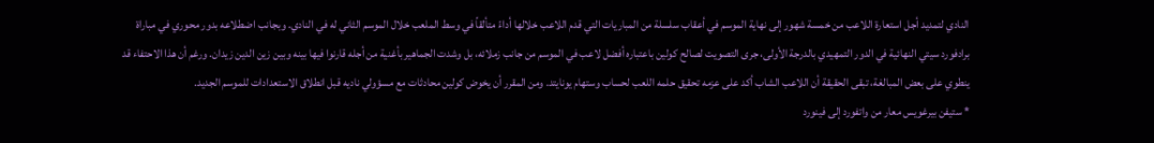النادي لتمديد أجل استعارة اللاعب من خمسة شهور إلى نهاية الموسم في أعقاب سلسلة من المباريات التي قدم اللاعب خلالها أداءً متألقاً في وسط الملعب خلال الموسم الثاني له في النادي. وبجانب اضطلاعه بدور محوري في مباراة برادفورد سيتي النهائية في الدور التمهيدي بالدرجة الأولى، جرى التصويت لصالح كولين باعتباره أفضل لاعب في الموسم من جانب زملائه، بل وشدت الجماهير بأغنية من أجله قارنوا فيها بينه وبين زين الدين زيدان. ورغم أن هذا الاحتفاء قد ينطوي على بعض المبالغة، تبقى الحقيقة أن اللاعب الشاب أكد على عزمه تحقيق حلمه اللعب لحساب وستهام يونايتد. ومن المقرر أن يخوض كولين محادثات مع مسؤولي ناديه قبل انطلاق الاستعدادات للموسم الجديد.
* ستيفن بيرغويس معار من واتفورد إلى فينورد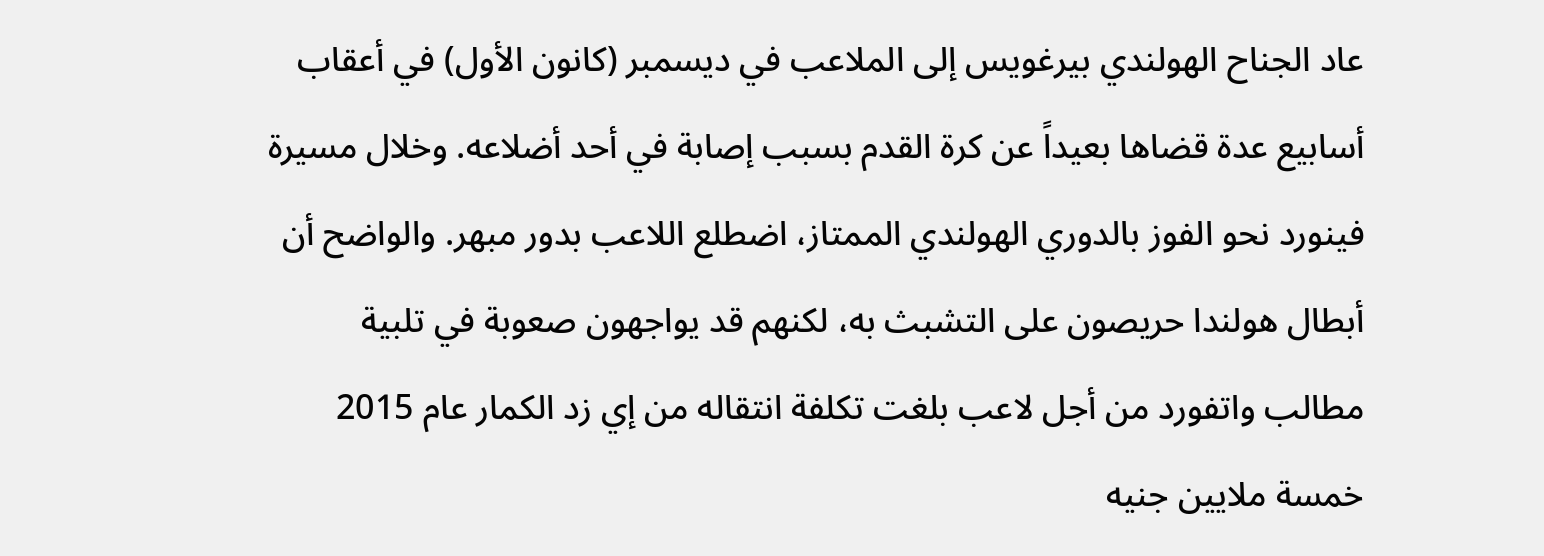عاد الجناح الهولندي بيرغويس إلى الملاعب في ديسمبر (كانون الأول) في أعقاب أسابيع عدة قضاها بعيداً عن كرة القدم بسبب إصابة في أحد أضلاعه. وخلال مسيرة فينورد نحو الفوز بالدوري الهولندي الممتاز، اضطلع اللاعب بدور مبهر. والواضح أن أبطال هولندا حريصون على التشبث به، لكنهم قد يواجهون صعوبة في تلبية مطالب واتفورد من أجل لاعب بلغت تكلفة انتقاله من إي زد الكمار عام 2015 خمسة ملايين جنيه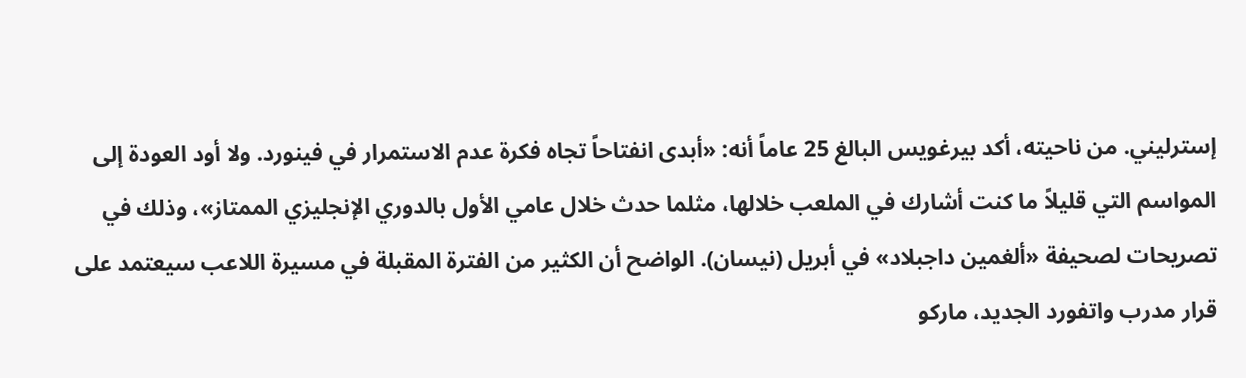إسترليني. من ناحيته، أكد بيرغويس البالغ 25 عاماً أنه: «أبدى انفتاحاً تجاه فكرة عدم الاستمرار في فينورد. ولا أود العودة إلى المواسم التي قليلاً ما كنت أشارك في الملعب خلالها، مثلما حدث خلال عامي الأول بالدوري الإنجليزي الممتاز»، وذلك في تصريحات لصحيفة «ألغمين داجبلاد» في أبريل (نيسان). الواضح أن الكثير من الفترة المقبلة في مسيرة اللاعب سيعتمد على قرار مدرب واتفورد الجديد، ماركو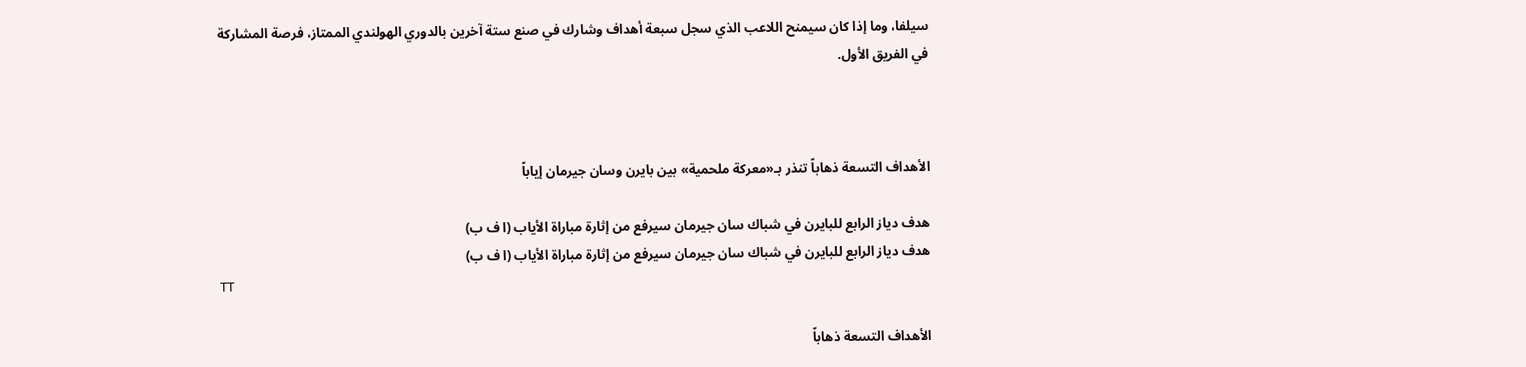سيلفا، وما إذا كان سيمنح اللاعب الذي سجل سبعة أهداف وشارك في صنع ستة آخرين بالدوري الهولندي الممتاز، فرصة المشاركة في الفريق الأول.



الأهداف التسعة ذهاباً تنذر بـ«معركة ملحمية» بين بايرن وسان جيرمان إياباً

هدف دياز الرابع للبايرن في شباك سان جيرمان سيرفع من إثارة مباراة الأياب (ا ف ب)
هدف دياز الرابع للبايرن في شباك سان جيرمان سيرفع من إثارة مباراة الأياب (ا ف ب)
TT

الأهداف التسعة ذهاباً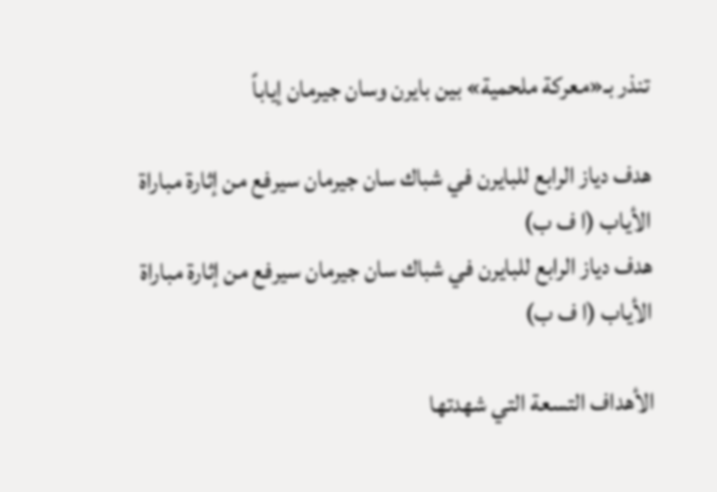تنذر بـ«معركة ملحمية» بين بايرن وسان جيرمان إياباً

هدف دياز الرابع للبايرن في شباك سان جيرمان سيرفع من إثارة مباراة الأياب (ا ف ب)
هدف دياز الرابع للبايرن في شباك سان جيرمان سيرفع من إثارة مباراة الأياب (ا ف ب)

الأهداف التسعة التي شهدتها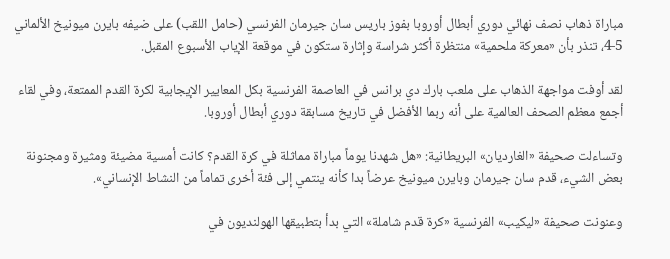مباراة ذهاب نصف نهائي دوري أبطال أوروبا بفوز باريس سان جيرمان الفرنسي (حامل اللقب) على ضيفه بايرن ميونيخ الألماني 5-4، تنذر بأن «معركة ملحمية» منتظرة أكثر شراسة وإثارة ستكون في موقعة الإياب الأسبوع المقبل.

لقد أوفت مواجهة الذهاب على ملعب بارك دي برانس في العاصمة الفرنسية بكل المعايير الإيجابية لكرة القدم الممتعة، وفي لقاء أجمع معظم الصحف العالمية على أنه ربما الأفضل في تاريخ مسابقة دوري أبطال أوروبا.

وتساءلت صحيفة «الغارديان» البريطانية: «هل شهدنا يوماً مباراة مماثلة في كرة القدم؟ كانت أمسية مضيئة ومثيرة ومجنونة بعض الشيء، قدم سان جيرمان وبايرن ميونيخ عرضاً بدا كأنه ينتمي إلى فئة أخرى تماماً من النشاط الإنساني».

وعنونت صحيفة «ليكيب» الفرنسية «كرة قدم شاملة» التي بدأ بتطبيقها الهولنديون في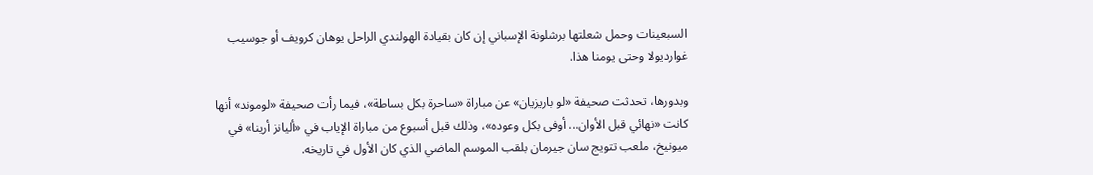السبعينات وحمل شعلتها برشلونة الإسباني إن كان بقيادة الهولندي الراحل يوهان كرويف أو جوسيب غوارديولا وحتى يومنا هذا.

وبدورها، تحدثت صحيفة «لو باريزيان» عن مباراة «ساحرة بكل بساطة»، فيما رأت صحيفة «لوموند» أنها كانت «نهائي قبل الأوان... أوفى بكل وعوده»، وذلك قبل أسبوع من مباراة الإياب في «أليانز أرينا» في ميونيخ، ملعب تتويج سان جيرمان بلقب الموسم الماضي الذي كان الأول في تاريخه.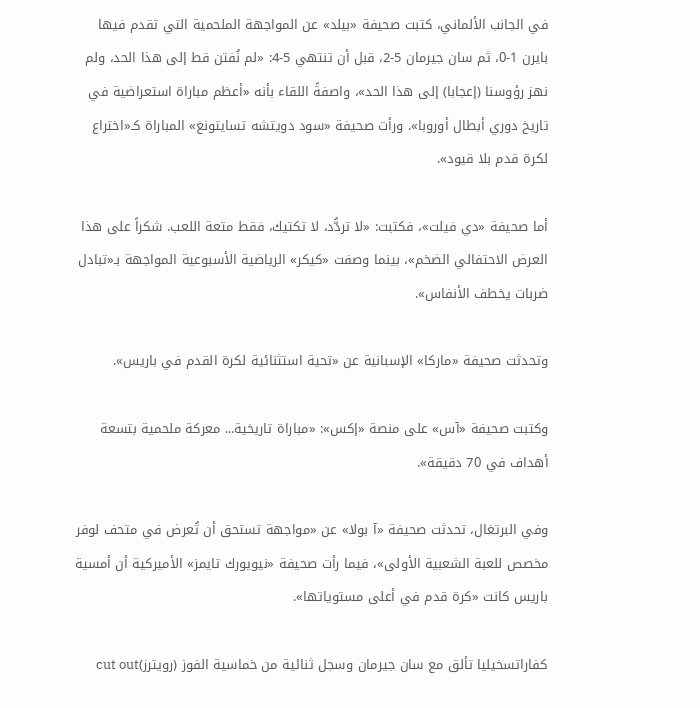في الجانب الألماني، كتبت صحيفة «بيلد» عن المواجهة الملحمية التي تقدم فيها بايرن 1-0، ثم سان جيرمان 5-2، قبل أن تنتهي 5-4: «لم نُفتن قط إلى هذا الحد، ولم نهز رؤوسنا (إعجابا) إلى هذا الحد»، واصفةً اللقاء بأنه «أعظم مباراة استعراضية في تاريخ دوري أبطال أوروبا». ورأت صحيفة «سود دويتشه تسايتونغ» المباراة كـ«اختراع لكرة قدم بلا قيود».

أما صحيفة «دي فيلت»، فكتبت: «لا تردُّد، لا تكتيك، فقط متعة اللعب. شكراً على هذا العرض الاحتفالي الضخم»، بينما وصفت «كيكر» الرياضية الأسبوعية المواجهة بـ«تبادل ضربات يخطف الأنفاس».

وتحدثت صحيفة «ماركا» الإسبانية عن «تحية استثنائية لكرة القدم في باريس».

وكتبت صحيفة «آس» على منصة «إكس»: «مباراة تاريخية... معركة ملحمية بتسعة أهداف في 70 دقيقة».

وفي البرتغال، تحدثت صحيفة «آ بولا» عن «مواجهة تستحق أن تُعرض في متحف لوفر مخصص للعبة الشعبية الأولى»، فيما رأت صحيفة «نيويورك تايمز» الأميركية أن أمسية باريس كانت «كرة قدم في أعلى مستوياتها».

كفاراتسخيليا تألق مع سان جيرمان وسجل ثنائية من خماسية الفوز (رويترز)cut out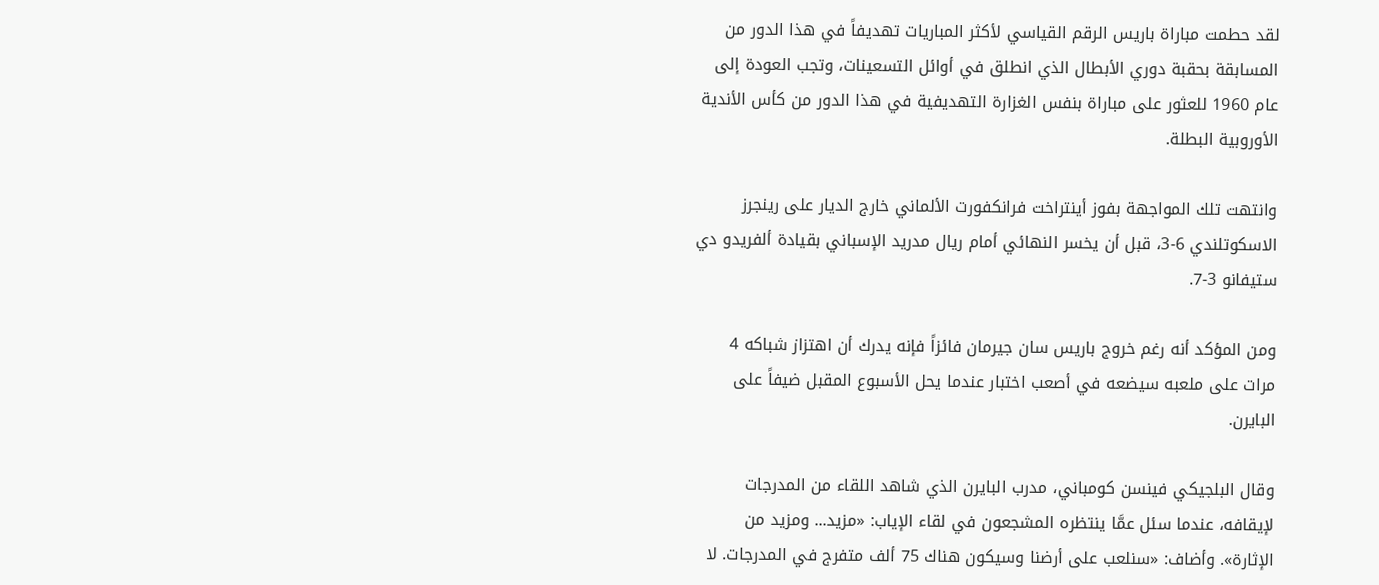لقد حطمت مباراة باريس الرقم القياسي لأكثر المباريات تهديفاً في هذا الدور من المسابقة بحقبة دوري الأبطال الذي انطلق في أوائل التسعينات، وتجب العودة إلى عام 1960 للعثور على مباراة بنفس الغزارة التهديفية في هذا الدور من كأس الأندية الأوروبية البطلة.

وانتهت تلك المواجهة بفوز أينتراخت فرانكفورت الألماني خارج الديار على رينجرز الاسكوتلندي 6-3، قبل أن يخسر النهائي أمام ريال مدريد الإسباني بقيادة ألفريدو دي ستيفانو 3-7.

ومن المؤكد أنه رغم خروج باريس سان جيرمان فائزاً فإنه يدرك أن اهتزاز شباكه 4 مرات على ملعبه سيضعه في أصعب اختبار عندما يحل الأسبوع المقبل ضيفاً على البايرن.

وقال البلجيكي فينسن كومباني، مدرب البايرن الذي شاهد اللقاء من المدرجات لإيقافه، عندما سئل عمَّا ينتظره المشجعون في لقاء الإياب: «مزيد... ومزيد من الإثارة». وأضاف: «سنلعب على أرضنا وسيكون هناك 75 ألف متفرج في المدرجات. لا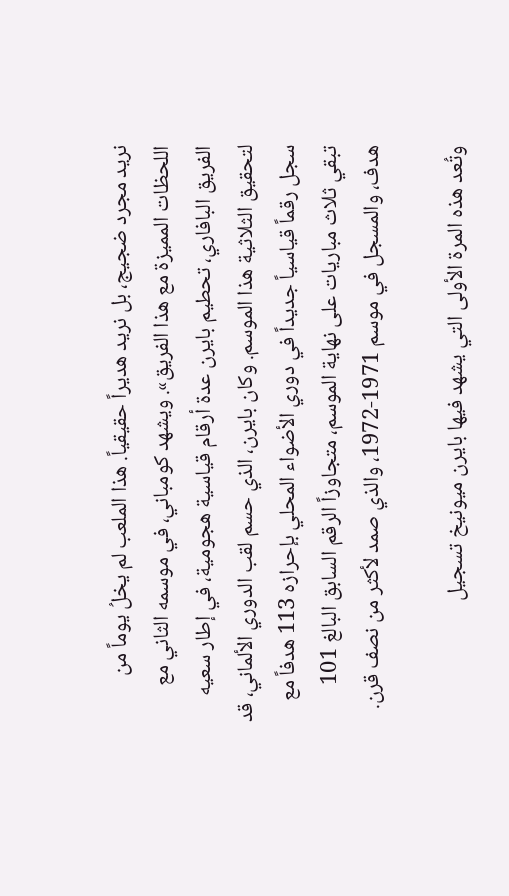نريد مجرد ضجيج، بل نريد هديراً حقيقياً. هذا الملعب لم يخلُ يوماً من اللحظات المميزة مع هذا الفريق». ويشهد كومباني، في موسمه الثاني مع الفريق البافاري، تحطيم بايرن عدة أرقام قياسية هجومية، في إطار سعيه لتحقيق الثلاثية هذا الموسم. وكان بايرن، الذي حسم لقب الدوري الألماني، قد سجل رقماً قياسياً جديداً في دوري الأضواء المحلي بإحرازه 113 هدفاً مع تبقي ثلاث مباريات على نهاية الموسم، متجاوزاً الرقم السابق البالغ 101 هدف، والمسجل في موسم 1971-1972، والذي صمد لأكثر من نصف قرن.

وتُعد هذه المرة الأولى التي يشهد فيها بايرن ميونيخ تسجيل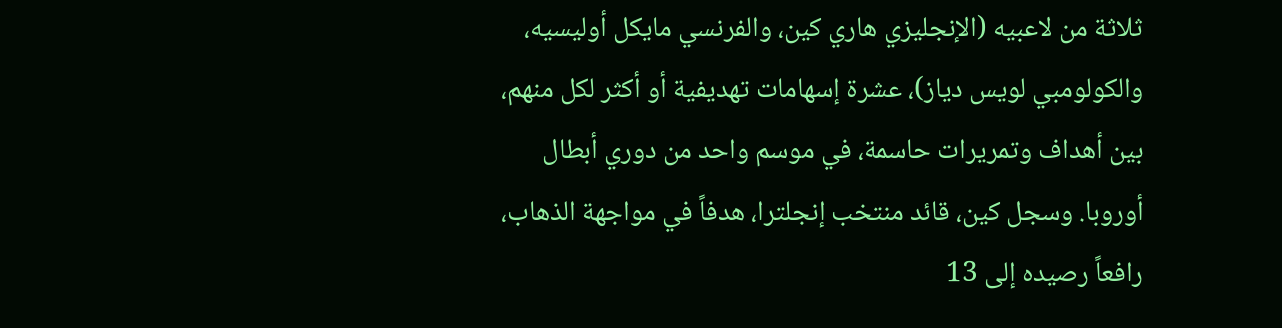ثلاثة من لاعبيه (الإنجليزي هاري كين، والفرنسي مايكل أوليسيه، والكولومبي لويس دياز)، عشرة إسهامات تهديفية أو أكثر لكل منهم، بين أهداف وتمريرات حاسمة، في موسم واحد من دوري أبطال أوروبا. وسجل كين، قائد منتخب إنجلترا، هدفاً في مواجهة الذهاب، رافعاً رصيده إلى 13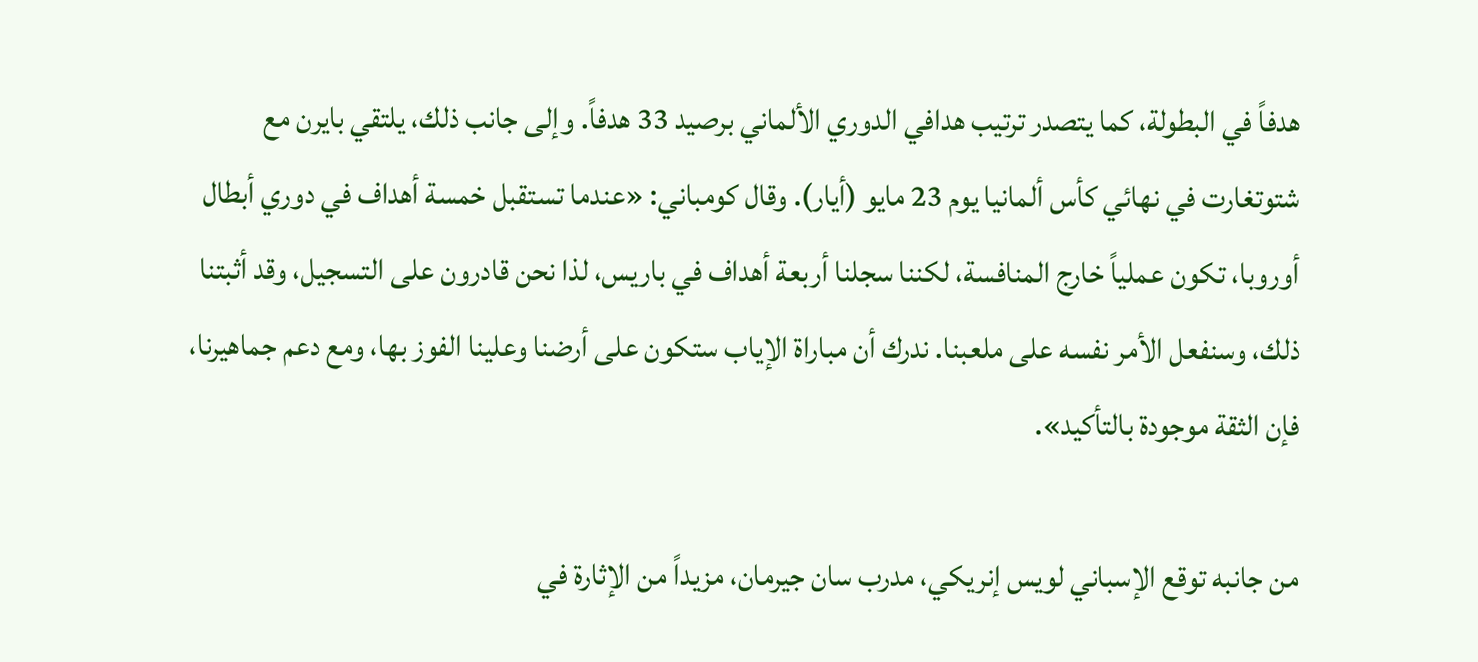هدفاً في البطولة، كما يتصدر ترتيب هدافي الدوري الألماني برصيد 33 هدفاً. وإلى جانب ذلك، يلتقي بايرن مع شتوتغارت في نهائي كأس ألمانيا يوم 23 مايو (أيار). وقال كومباني: «عندما تستقبل خمسة أهداف في دوري أبطال أوروبا، تكون عملياً خارج المنافسة، لكننا سجلنا أربعة أهداف في باريس، لذا نحن قادرون على التسجيل، وقد أثبتنا ذلك، وسنفعل الأمر نفسه على ملعبنا. ندرك أن مباراة الإياب ستكون على أرضنا وعلينا الفوز بها، ومع دعم جماهيرنا، فإن الثقة موجودة بالتأكيد».

من جانبه توقع الإسباني لويس إنريكي، مدرب سان جيرمان، مزيداً من الإثارة في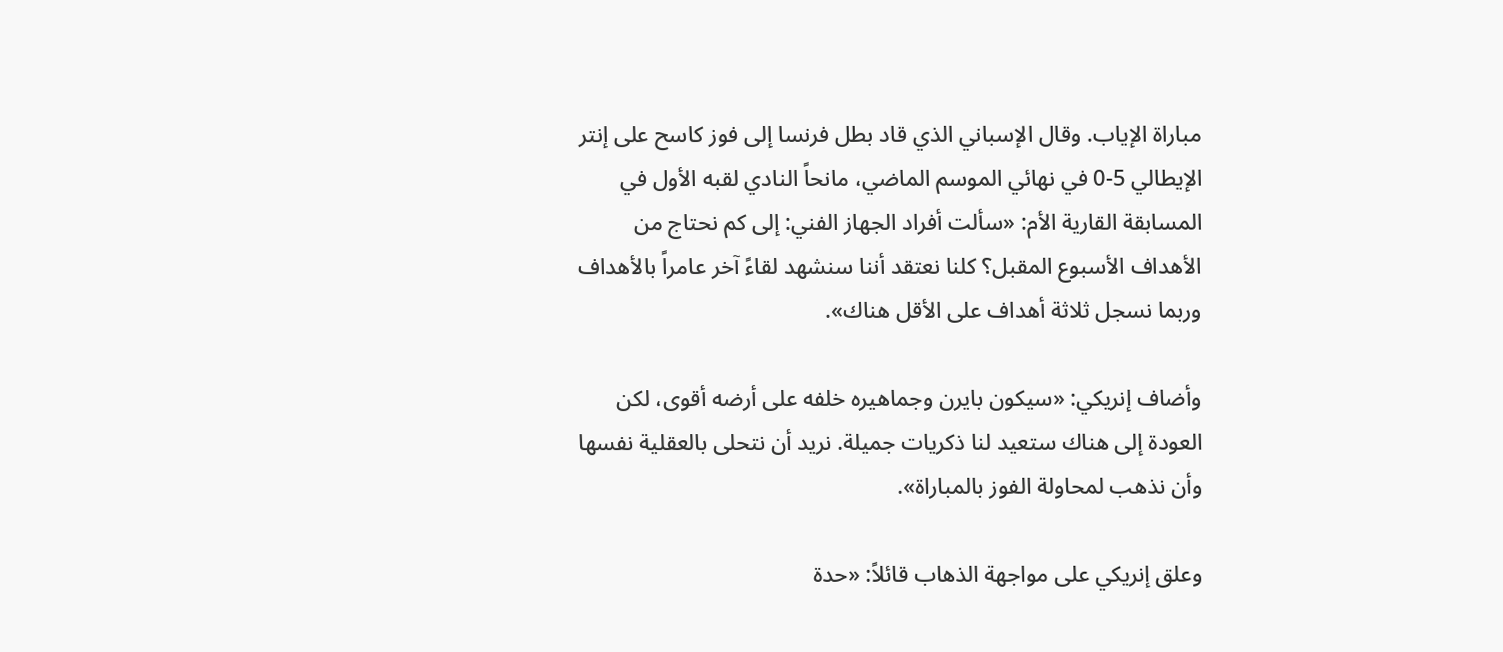مباراة الإياب. وقال الإسباني الذي قاد بطل فرنسا إلى فوز كاسح على إنتر الإيطالي 5-0 في نهائي الموسم الماضي، مانحاً النادي لقبه الأول في المسابقة القارية الأم: «سألت أفراد الجهاز الفني: إلى كم نحتاج من الأهداف الأسبوع المقبل؟ كلنا نعتقد أننا سنشهد لقاءً آخر عامراً بالأهداف وربما نسجل ثلاثة أهداف على الأقل هناك».

وأضاف إنريكي: «سيكون بايرن وجماهيره خلفه على أرضه أقوى، لكن العودة إلى هناك ستعيد لنا ذكريات جميلة. نريد أن نتحلى بالعقلية نفسها وأن نذهب لمحاولة الفوز بالمباراة».

وعلق إنريكي على مواجهة الذهاب قائلاً: «حدة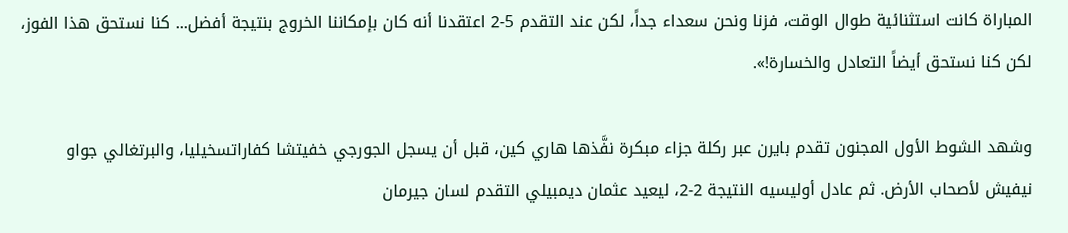المباراة كانت استثنائية طوال الوقت، فزنا ونحن سعداء جداً، لكن عند التقدم 5-2 اعتقدنا أنه كان بإمكاننا الخروج بنتيجة أفضل... كنا نستحق هذا الفوز، لكن كنا نستحق أيضاً التعادل والخسارة!».

وشهد الشوط الأول المجنون تقدم بايرن عبر ركلة جزاء مبكرة نفَّذها هاري كين، قبل أن يسجل الجورجي خفيتشا كفاراتسخيليا، والبرتغالي جواو نيفيش لأصحاب الأرض. ثم عادل أوليسيه النتيجة 2-2، ليعيد عثمان ديمبيلي التقدم لسان جيرمان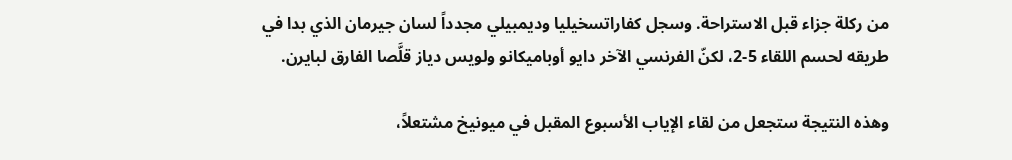من ركلة جزاء قبل الاستراحة. وسجل كفاراتسخيليا وديمبيلي مجدداً لسان جيرمان الذي بدا في طريقه لحسم اللقاء 5-2، لكنّ الفرنسي الآخر دايو أوباميكانو ولويس دياز قلَّصا الفارق لبايرن.

وهذه النتيجة ستجعل من لقاء الإياب الأسبوع المقبل في ميونيخ مشتعلاً،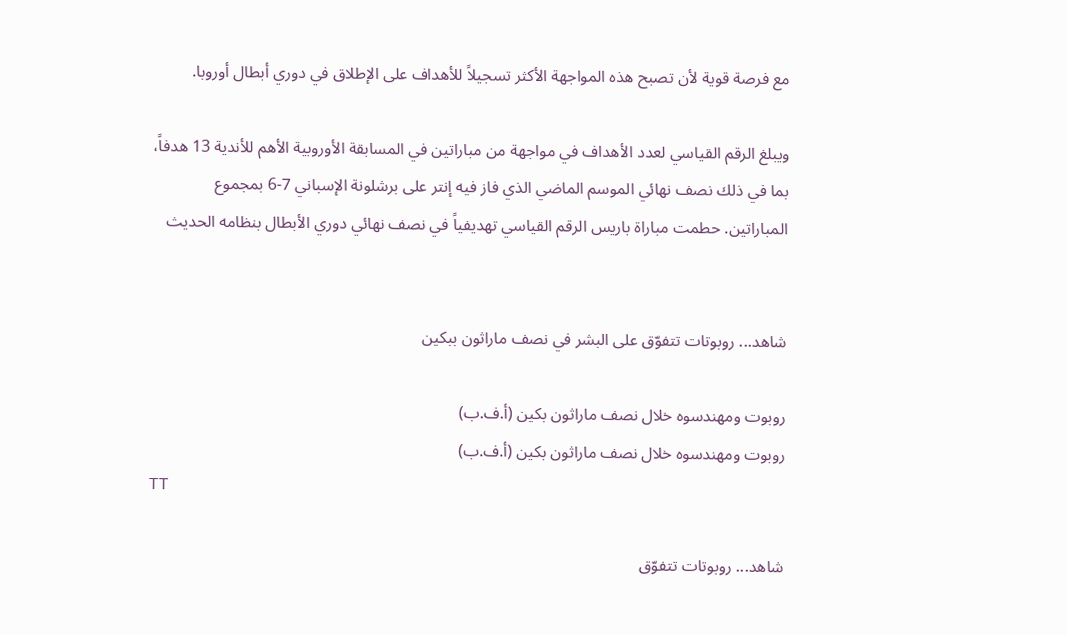مع فرصة قوية لأن تصبح هذه المواجهة الأكثر تسجيلاً للأهداف على الإطلاق في دوري أبطال أوروبا.

ويبلغ الرقم القياسي لعدد الأهداف في مواجهة من مباراتين في المسابقة الأوروبية الأهم للأندية 13 هدفاً، بما في ذلك نصف نهائي الموسم الماضي الذي فاز فيه إنتر على برشلونة الإسباني 7-6 بمجموع المباراتين. حطمت مباراة باريس الرقم القياسي تهديفياً في نصف نهائي دوري الأبطال بنظامه الحديث


شاهد... روبوتات تتفوّق على البشر في نصف ماراثون ببكين

روبوت ومهندسوه خلال نصف ماراثون بكين (أ.ف.ب)
روبوت ومهندسوه خلال نصف ماراثون بكين (أ.ف.ب)
TT

شاهد... روبوتات تتفوّق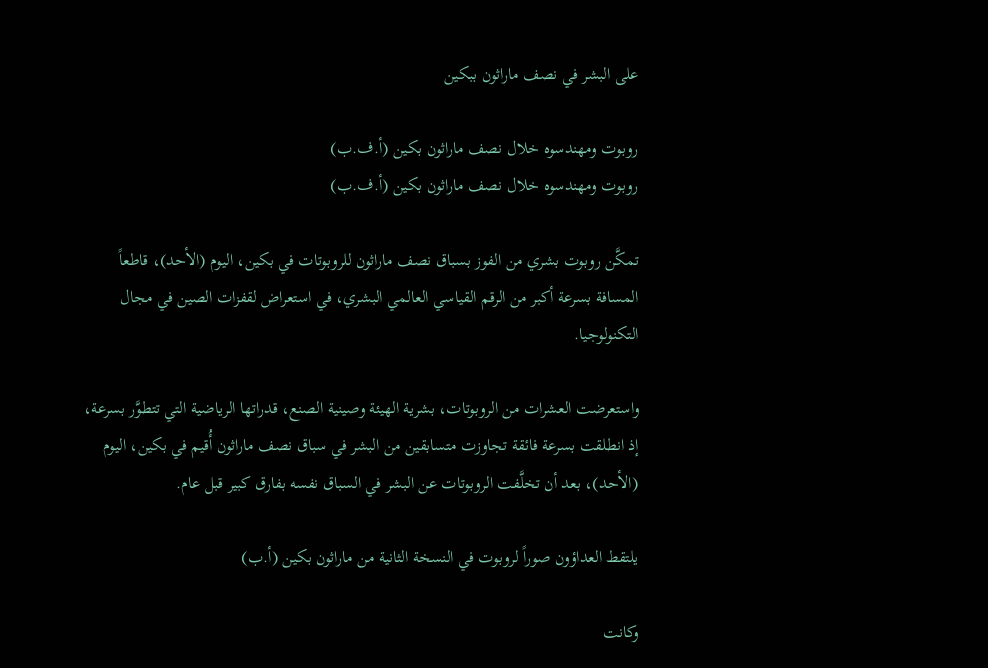على البشر في نصف ماراثون ببكين

روبوت ومهندسوه خلال نصف ماراثون بكين (أ.ف.ب)
روبوت ومهندسوه خلال نصف ماراثون بكين (أ.ف.ب)

تمكَّن روبوت بشري من الفوز بسباق نصف ماراثون للروبوتات في بكين، اليوم (الأحد)، قاطعاً المسافة بسرعة أكبر من الرقم القياسي العالمي البشري، في استعراض لقفزات الصين في مجال التكنولوجيا.

واستعرضت العشرات ‌من الروبوتات، بشرية الهيئة وصينية الصنع، قدراتها الرياضية التي تتطوَّر بسرعة، إذ انطلقت بسرعة فائقة تجاوزت متسابقين من البشر في سباق نصف ماراثون أُقيم في بكين، اليوم (الأحد)، بعد أن تخلَّفت الروبوتات عن البشر في السباق نفسه بفارق كبير قبل عام.

يلتقط العداؤون صوراً لروبوت في النسخة الثانية من ماراثون بكين (أ.ب)

وكانت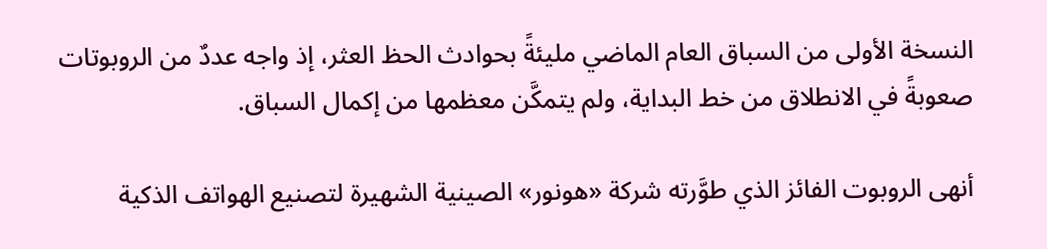النسخة الأولى من السباق العام الماضي مليئةً بحوادث الحظ العثر، إذ واجه عددٌ من الروبوتات صعوبةً في الانطلاق من خط البداية، ولم يتمكَّن معظمها ‌من إكمال ‌السباق.

أنهى الروبوت الفائز الذي طوَّرته شركة «هونور» الصينية الشهيرة لتصنيع الهواتف الذكية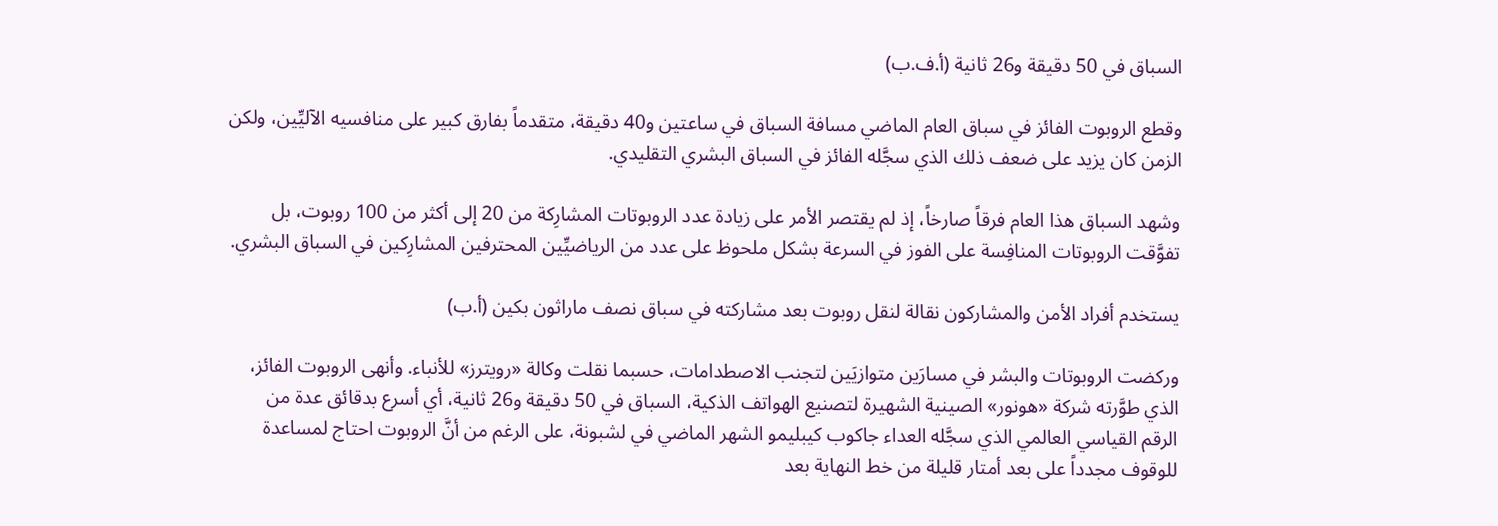السباق في 50 دقيقة و26 ثانية (أ.ف.ب)

وقطع الروبوت الفائز في سباق ‌العام الماضي مسافة السباق في ساعتين و40 دقيقة، متقدماً بفارق كبير على منافسيه الآليِّين، ولكن الزمن كان يزيد على ضعف ذلك الذي سجَّله الفائز في السباق البشري التقليدي.

وشهد السباق هذا العام فرقاً صارخاً، إذ لم يقتصر الأمر على زيادة عدد الروبوتات المشارِكة من 20 إلى أكثر من 100 روبوت، بل تفوَّقت الروبوتات ‌المنافِسة على الفوز ‌في السرعة بشكل ملحوظ على عدد من الرياضيِّين المحترفين المشارِكين ‌في السباق البشري.

يستخدم أفراد الأمن والمشاركون نقالة لنقل روبوت بعد مشاركته في سباق نصف ماراثون بكين (أ.ب)

وركضت الروبوتات والبشر في مسارَين ‌متوازيَين لتجنب الاصطدامات، حسبما نقلت وكالة «رويترز» للأنباء. وأنهى الروبوت الفائز، الذي طوَّرته شركة «هونور» الصينية الشهيرة لتصنيع الهواتف الذكية، السباق في 50 دقيقة و26 ثانية، أي أسرع بدقائق عدة من الرقم ‌القياسي العالمي الذي سجَّله العداء جاكوب كيبليمو الشهر الماضي في لشبونة، على الرغم من أنَّ الروبوت احتاج لمساعدة للوقوف مجدداً على بعد أمتار قليلة من خط النهاية بعد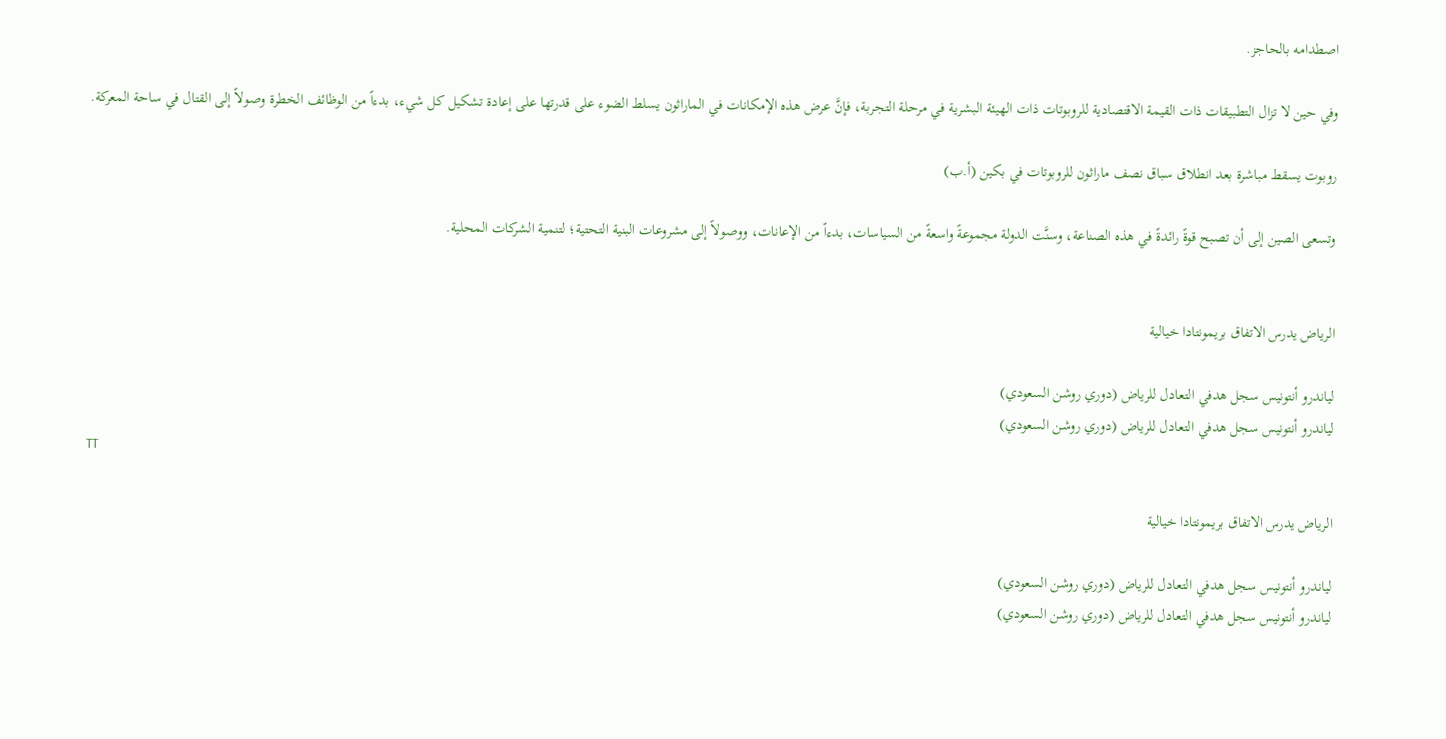اصطدامه بالحاجز.

وفي حين لا تزال التطبيقات ذات القيمة الاقتصادية للروبوتات ذات الهيئة البشرية في مرحلة التجربة، فإنَّ عرض هذه الإمكانات في الماراثون يسلط الضوء على قدرتها على إعادة تشكيل كل شيء، بدءاً من الوظائف الخطرة وصولاً إلى القتال في ساحة المعركة.

روبوت يسقط مباشرة بعد انطلاق سباق نصف ماراثون للروبوتات في بكين (أ.ب)

وتسعى الصين إلى أن تصبح قوةً رائدةً في هذه الصناعة، وسنَّت الدولة مجموعةً واسعةً من السياسات، بدءاً من الإعانات، ووصولاً إلى مشروعات البنية التحتية؛ لتنمية الشركات المحلية.


الرياض يدرس الاتفاق بريمونتادا خيالية

لياندرو أنتونيس سجل هدفي التعادل للرياض (دوري روشن السعودي)
لياندرو أنتونيس سجل هدفي التعادل للرياض (دوري روشن السعودي)
TT

الرياض يدرس الاتفاق بريمونتادا خيالية

لياندرو أنتونيس سجل هدفي التعادل للرياض (دوري روشن السعودي)
لياندرو أنتونيس سجل هدفي التعادل للرياض (دوري روشن السعودي)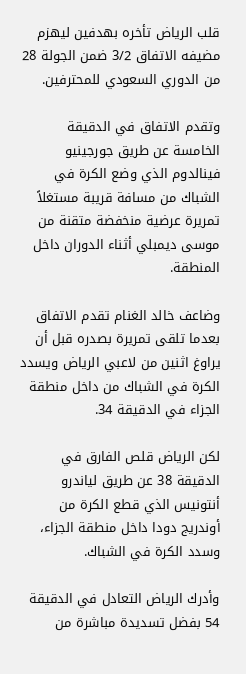قلب الرياض تأخره بهدفين ليهزم مضيفه الاتفاق 3/2 ضمن الجولة 28 من الدوري السعودي للمحترفين.

وتقدم الاتفاق في الدقيقة الخامسة عن طريق جورجينيو فينالدوم الذي وضع الكرة في الشباك من مسافة قريبة مستغلاً تمريرة عرضية منخفضة متقنة من موسى ديمبلي أثناء الدوران داخل المنطقة.

وضاعف خالد الغنام تقدم الاتفاق بعدما تلقى تمريرة بصدره قبل أن يراوغ اثنين من لاعبي الرياض ويسدد الكرة في الشباك من داخل منطقة الجزاء في الدقيقة 34.

لكن الرياض قلص الفارق في الدقيقة 38 عن طريق لياندرو أنتونيس الذي قطع الكرة من أوندريج دودا داخل منطقة الجزاء، وسدد الكرة في الشباك.

وأدرك الرياض التعادل في الدقيقة 54 بفضل تسديدة مباشرة من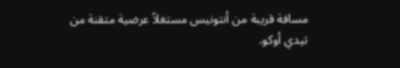مسافة قريبة من أنتونيس مستغلاً عرضية متقنة من تيدي أوكو.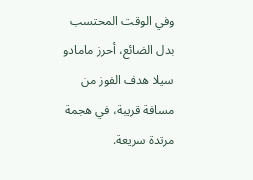وفي الوقت المحتسب بدل الضائع، أحرز مامادو سيلا هدف الفوز من مسافة قريبة، في هجمة مرتدة سريعة.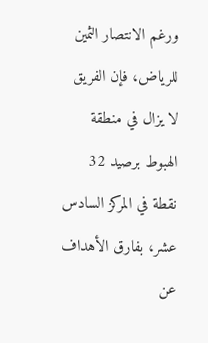ورغم الانتصار الثمين للرياض، فإن الفريق لا يزال في منطقة الهبوط برصيد 32 نقطة في المركز السادس عشر، بفارق الأهداف عن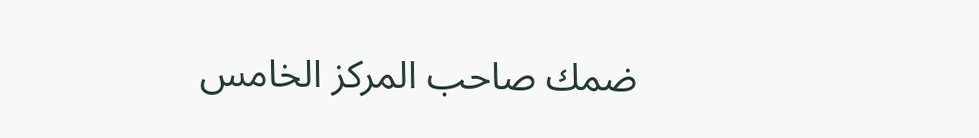ضمك صاحب المركز الخامس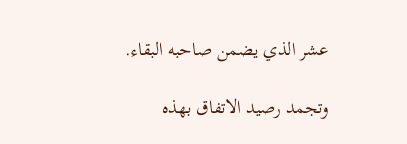عشر الذي يضمن صاحبه البقاء.

وتجمد رصيد الاتفاق بهذه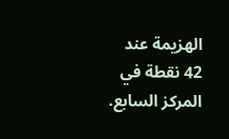الهزيمة عند 42 نقطة في المركز السابع.